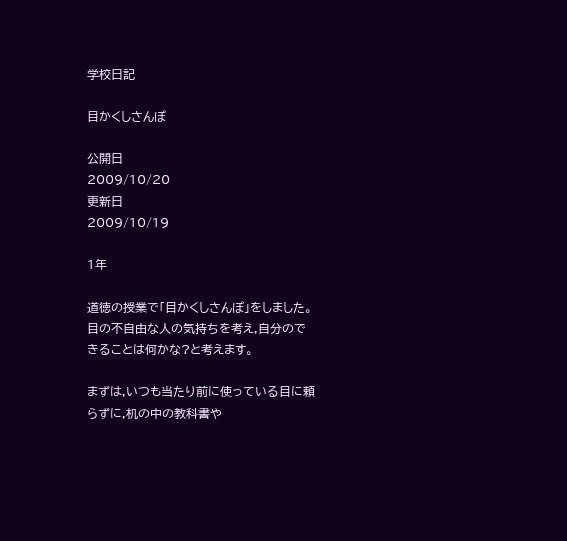学校日記

目かくしさんぽ

公開日
2009/10/20
更新日
2009/10/19

1年

道徳の授業で「目かくしさんぽ」をしました。
目の不自由な人の気持ちを考え,自分のできることは何かな?と考えます。

まずは,いつも当たり前に使っている目に頼らずに,机の中の教科書や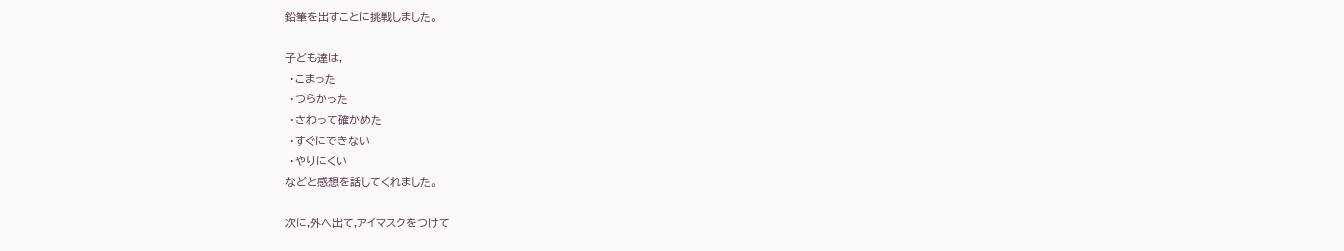鉛筆を出すことに挑戦しました。

子ども達は,
 ・こまった
 ・つらかった
 ・さわって確かめた
 ・すぐにできない
 ・やりにくい
などと感想を話してくれました。

次に,外へ出て,アイマスクをつけて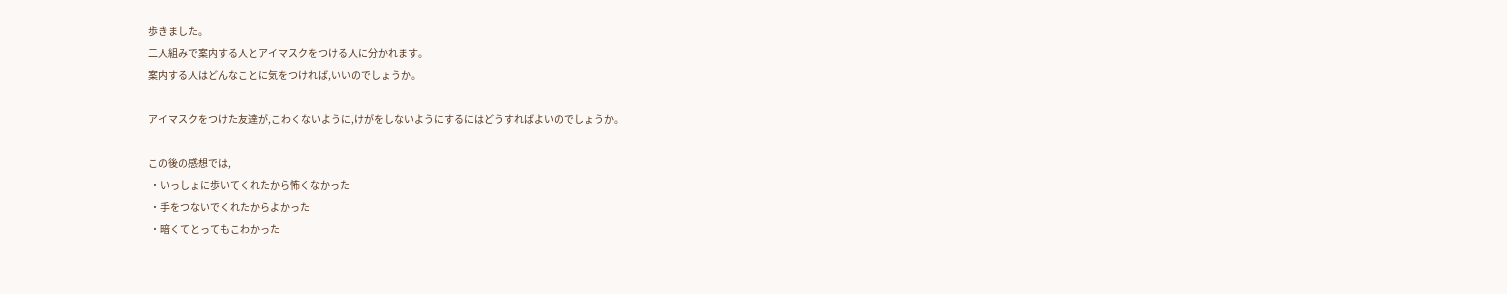歩きました。
二人組みで案内する人とアイマスクをつける人に分かれます。
案内する人はどんなことに気をつければ,いいのでしょうか。

アイマスクをつけた友達が,こわくないように,けがをしないようにするにはどうすればよいのでしょうか。

この後の感想では,
 ・いっしょに歩いてくれたから怖くなかった
 ・手をつないでくれたからよかった
 ・暗くてとってもこわかった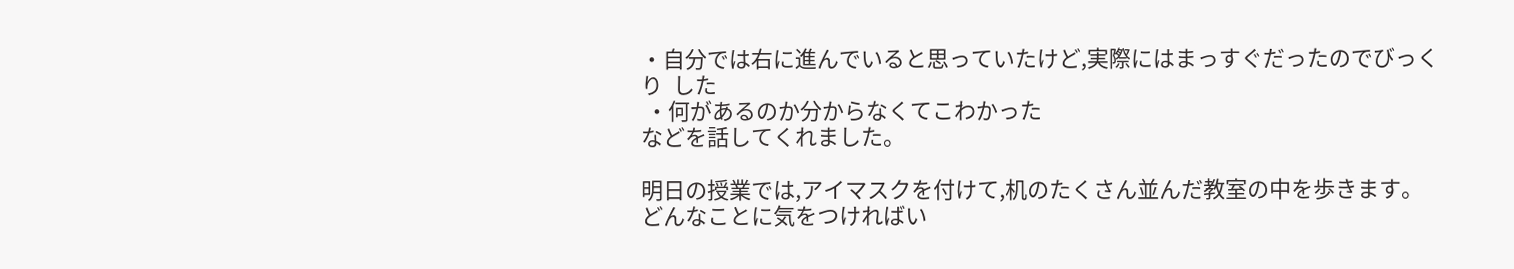・自分では右に進んでいると思っていたけど,実際にはまっすぐだったのでびっくり  した
 ・何があるのか分からなくてこわかった
などを話してくれました。

明日の授業では,アイマスクを付けて,机のたくさん並んだ教室の中を歩きます。
どんなことに気をつければい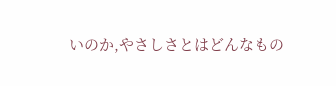いのか,やさしさとはどんなもの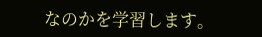なのかを学習します。